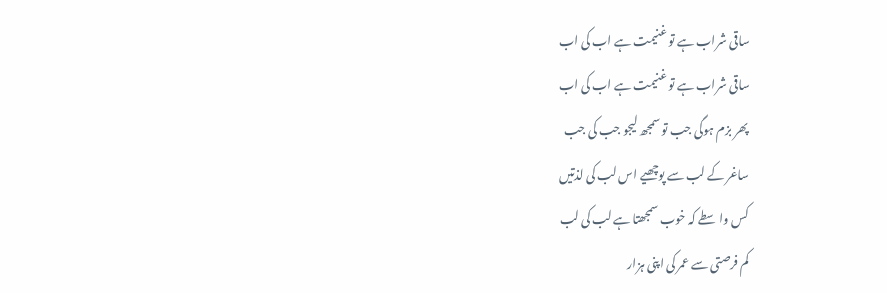ساقی شراب ہے تو غنیمت ہے اب کی اب
ساقی شراب ہے تو غنیمت ہے اب کی اب
پھر بزم ہوگی جب تو سمجھ لیجو جب کی جب
ساغر کے لب سے پوچھیے اس لب کی لذتیں
کس واسطے کہ خوب سمجھتا ہے لب کی لب
کم فرصتی سے عمر کی اپنی ہزار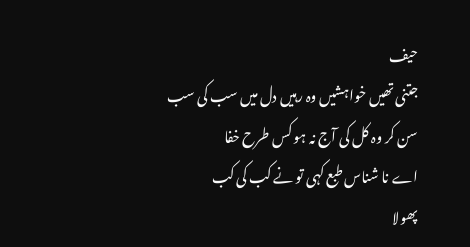حیف
جتنی تھیں خواہشیں وہ رہیں دل میں سب کی سب
سن کر وہ کل کی آج نہ ہو کس طرح خفا
اے نا شناس طبع کہی تو نے کب کی کب
پھولا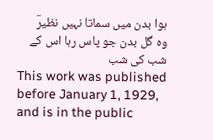ہوا بدن میں سماتا نہیں نظیرؔ
وہ گل بدن جو پاس رہا اس کے شب کی شب
This work was published before January 1, 1929, and is in the public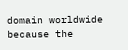domain worldwide because the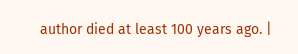author died at least 100 years ago. |